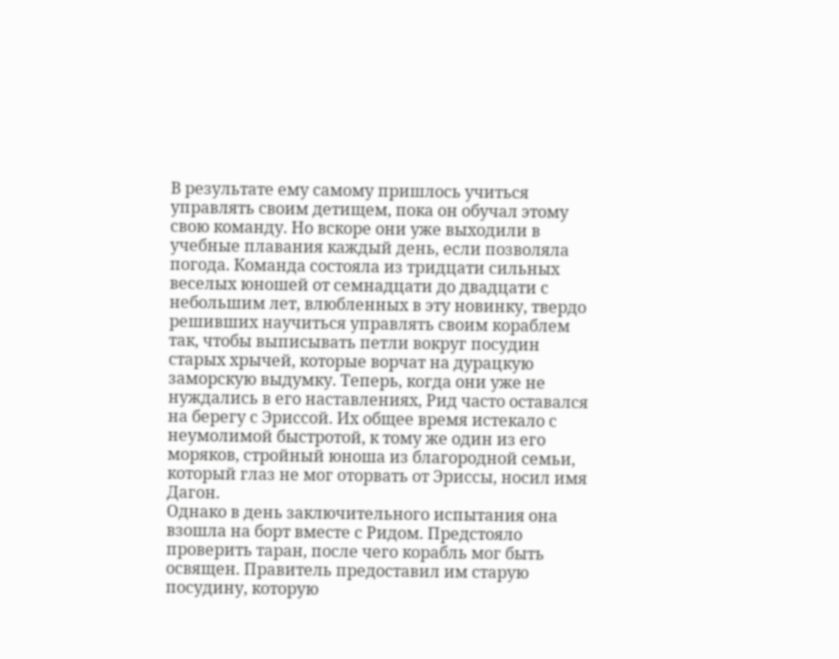В результате ему самому пришлось учиться управлять своим детищем, пока он обучал этому свою команду. Но вскоре они уже выходили в учебные плавания каждый день, если позволяла погода. Команда состояла из тридцати сильных веселых юношей от семнадцати до двадцати с небольшим лет, влюбленных в эту новинку, твердо решивших научиться управлять своим кораблем так, чтобы выписывать петли вокруг посудин старых хрычей, которые ворчат на дурацкую заморскую выдумку. Теперь, когда они уже не нуждались в его наставлениях, Рид часто оставался на берегу с Эриссой. Их общее время истекало с неумолимой быстротой, к тому же один из его моряков, стройный юноша из благородной семьи, который глаз не мог оторвать от Эриссы, носил имя Дагон.
Однако в день заключительного испытания она взошла на борт вместе с Ридом. Предстояло проверить таран, после чего корабль мог быть освящен. Правитель предоставил им старую посудину, которую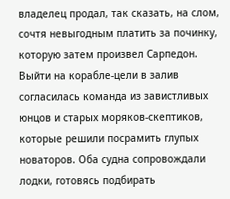владелец продал, так сказать, на слом, сочтя невыгодным платить за починку, которую затем произвел Сарпедон. Выйти на корабле-цели в залив согласилась команда из завистливых юнцов и старых моряков-скептиков, которые решили посрамить глупых новаторов. Оба судна сопровождали лодки, готовясь подбирать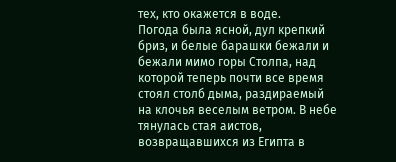тех, кто окажется в воде.
Погода была ясной, дул крепкий бриз, и белые барашки бежали и бежали мимо горы Столпа, над которой теперь почти все время стоял столб дыма, раздираемый на клочья веселым ветром. В небе тянулась стая аистов, возвращавшихся из Египта в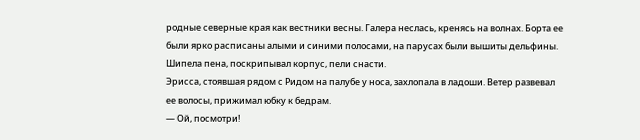родные северные края как вестники весны. Галера неслась, кренясь на волнах. Борта ее были ярко расписаны алыми и синими полосами, на парусах были вышиты дельфины. Шипела пена, поскрипывал корпус, пели снасти.
Эрисса, стоявшая рядом с Ридом на палубе у носа, захлопала в ладоши. Ветер развевал ее волосы, прижимал юбку к бедрам.
— Ой, посмотри!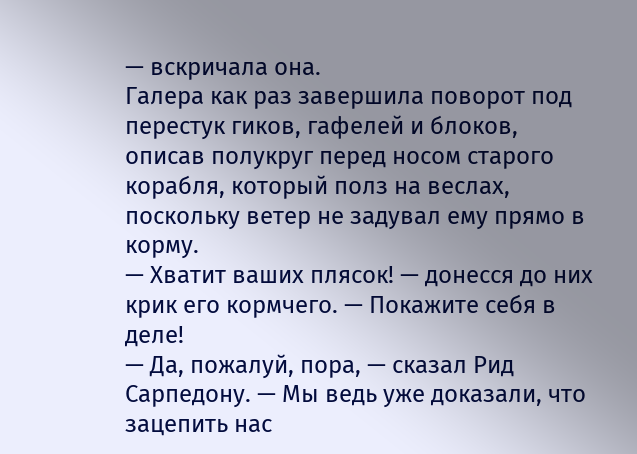— вскричала она.
Галера как раз завершила поворот под перестук гиков, гафелей и блоков, описав полукруг перед носом старого корабля, который полз на веслах, поскольку ветер не задувал ему прямо в корму.
— Хватит ваших плясок! — донесся до них крик его кормчего. — Покажите себя в деле!
— Да, пожалуй, пора, — сказал Рид Сарпедону. — Мы ведь уже доказали, что зацепить нас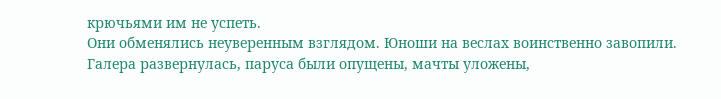крючьями им не успеть.
Они обменялись неуверенным взглядом. Юноши на веслах воинственно завопили.
Галера развернулась, паруса были опущены, мачты уложены,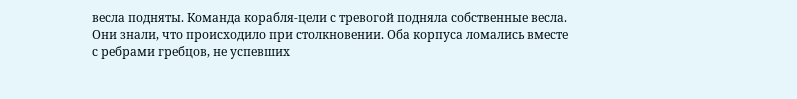весла подняты. Команда корабля-цели с тревогой подняла собственные весла. Они знали, что происходило при столкновении. Оба корпуса ломались вместе с ребрами гребцов, не успевших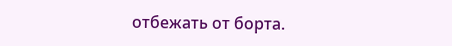отбежать от борта.